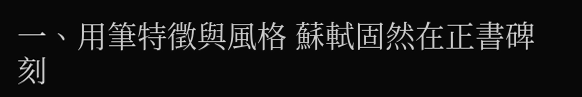一、用筆特徵與風格 蘇軾固然在正書碑刻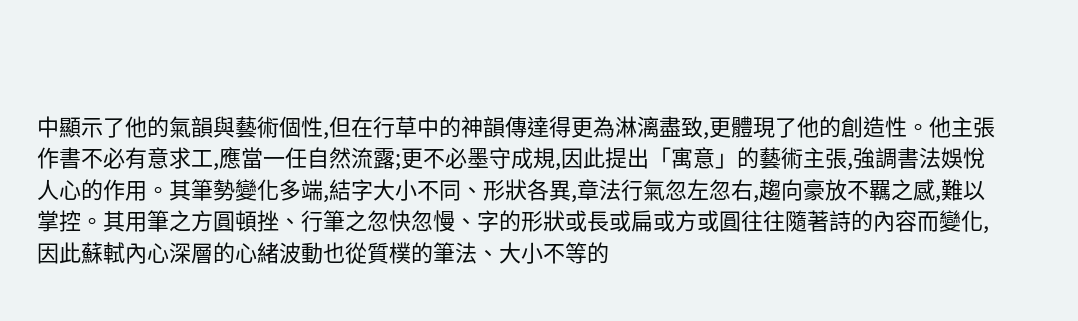中顯示了他的氣韻與藝術個性,但在行草中的神韻傳達得更為淋漓盡致,更體現了他的創造性。他主張作書不必有意求工,應當一任自然流露;更不必墨守成規,因此提出「寓意」的藝術主張,強調書法娛悅人心的作用。其筆勢變化多端,結字大小不同、形狀各異,章法行氣忽左忽右,趨向豪放不羈之感,難以掌控。其用筆之方圓頓挫、行筆之忽快忽慢、字的形狀或長或扁或方或圓往往隨著詩的內容而變化,因此蘇軾內心深層的心緒波動也從質樸的筆法、大小不等的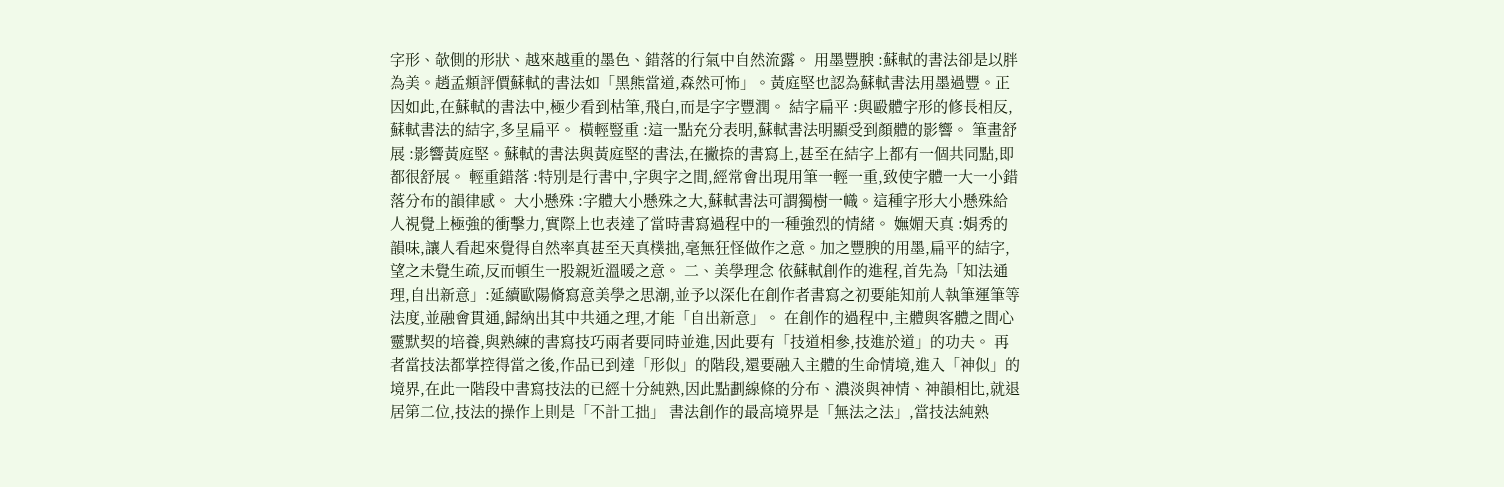字形、欹側的形狀、越來越重的墨色、錯落的行氣中自然流露。 用墨豐腴 :蘇軾的書法卻是以胖為美。趙孟頫評價蘇軾的書法如「黑熊當道,森然可怖」。黃庭堅也認為蘇軾書法用墨過豐。正因如此,在蘇軾的書法中,極少看到枯筆,飛白,而是字字豐潤。 結字扁平 :與毆體字形的修長相反,蘇軾書法的結字,多呈扁平。 橫輕豎重 :這一點充分表明,蘇軾書法明顯受到顏體的影響。 筆畫舒展 :影響黃庭堅。蘇軾的書法與黃庭堅的書法,在撇捺的書寫上,甚至在結字上都有一個共同點,即都很舒展。 輕重錯落 :特別是行書中,字與字之間,經常會出現用筆一輕一重,致使字體一大一小錯落分布的韻律感。 大小懸殊 :字體大小懸殊之大,蘇軾書法可謂獨樹一幟。這種字形大小懸殊給人視覺上極強的衝擊力,實際上也表達了當時書寫過程中的一種強烈的情緒。 嫵媚天真 :娟秀的韻味,讓人看起來覺得自然率真甚至天真樸拙,毫無狂怪做作之意。加之豐腴的用墨,扁平的結字,望之未覺生疏,反而頓生一股親近溫暖之意。 二、美學理念 依蘇軾創作的進程,首先為「知法通理,自出新意」:延續歐陽脩寫意美學之思潮,並予以深化在創作者書寫之初要能知前人執筆運筆等法度,並融會貫通,歸納出其中共通之理,才能「自出新意」。 在創作的過程中,主體與客體之間心靈默契的培養,與熟練的書寫技巧兩者要同時並進,因此要有「技道相參,技進於道」的功夫。 再者當技法都掌控得當之後,作品已到達「形似」的階段,還要融入主體的生命情境,進入「神似」的境界,在此一階段中書寫技法的已經十分純熟,因此點劃線條的分布、濃淡與神情、神韻相比,就退居第二位,技法的操作上則是「不計工拙」 書法創作的最高境界是「無法之法」,當技法純熟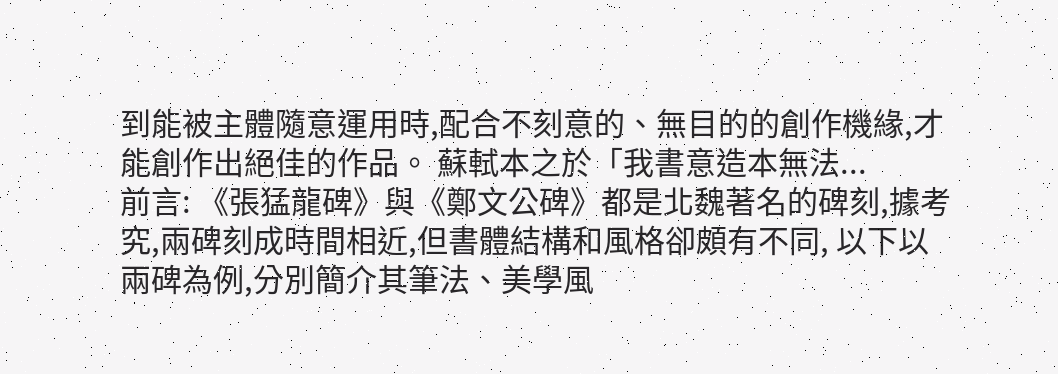到能被主體隨意運用時,配合不刻意的、無目的的創作機緣,才能創作出絕佳的作品。 蘇軾本之於「我書意造本無法...
前言: 《張猛龍碑》與《鄭文公碑》都是北魏著名的碑刻,據考究,兩碑刻成時間相近,但書體結構和風格卻頗有不同, 以下以兩碑為例,分別簡介其筆法、美學風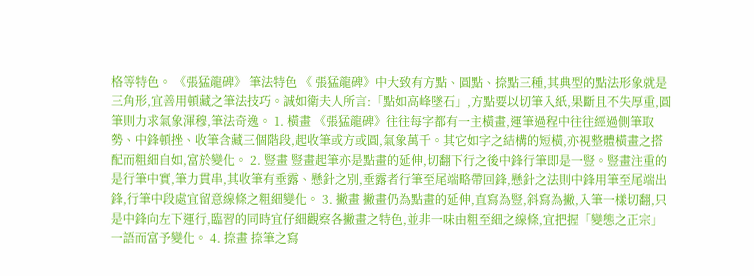格等特色。 《張猛龍碑》 筆法特色 《 張猛龍碑》中大致有方點、圓點、捺點三種,其典型的點法形象就是三角形,宜善用頓藏之筆法技巧。誠如衛夫人所言:「點如高峰墜石」,方點要以切筆入紙,果斷且不失厚重,圓筆則力求氣象渾穆,筆法奇逸。 1. 橫畫 《張猛龍碑》往往每字都有一主橫畫,運筆過程中往往經過側筆取勢、中鋒頓挫、收筆含藏三個階段,起收筆或方或圓,氣象萬千。其它如字之結構的短橫,亦視整體橫畫之搭配而粗細自如,富於變化。 2. 豎畫 豎畫起筆亦是點畫的延伸,切翻下行之後中鋒行筆即是一豎。豎畫注重的是行筆中實,筆力貫串,其收筆有垂露、懸針之別,垂露者行筆至尾端略帶回鋒,懸針之法則中鋒用筆至尾端出鋒,行筆中段處宜留意線條之粗細變化。 3. 撇畫 撇畫仍為點畫的延伸,直寫為豎,斜寫為撇,入筆一樣切翻,只是中鋒向左下運行,臨習的同時宜仔細觀察各撇畫之特色,並非一味由粗至細之線條,宜把握「變態之正宗」一語而富予變化。 4. 捺畫 捺筆之寫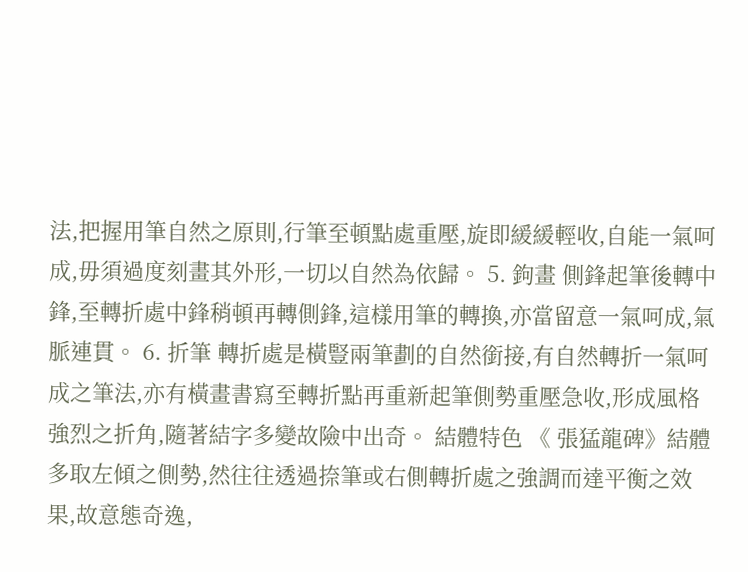法,把握用筆自然之原則,行筆至頓點處重壓,旋即緩緩輕收,自能一氣呵成,毋須過度刻畫其外形,一切以自然為依歸。 5. 鉤畫 側鋒起筆後轉中鋒,至轉折處中鋒稍頓再轉側鋒,這樣用筆的轉換,亦當留意一氣呵成,氣脈連貫。 6. 折筆 轉折處是橫豎兩筆劃的自然銜接,有自然轉折一氣呵成之筆法,亦有橫畫書寫至轉折點再重新起筆側勢重壓急收,形成風格強烈之折角,隨著結字多變故險中出奇。 結體特色 《 張猛龍碑》結體多取左傾之側勢,然往往透過捺筆或右側轉折處之強調而達平衡之效果,故意態奇逸,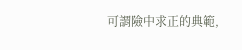可謂險中求正的典範,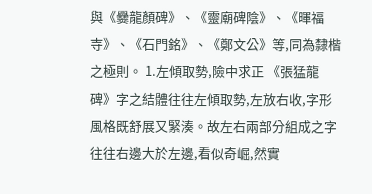與《爨龍顏碑》、《靈廟碑陰》、《暉福寺》、《石門銘》、《鄭文公》等,同為隸楷之極則。 1.左傾取勢,險中求正 《張猛龍碑》字之結體往往左傾取勢,左放右收,字形風格既舒展又緊湊。故左右兩部分組成之字往往右邊大於左邊,看似奇崛,然實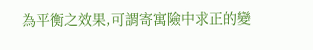為平衡之效果,可謂寄寓險中求正的變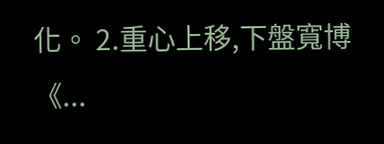化。 2.重心上移,下盤寬博 《...